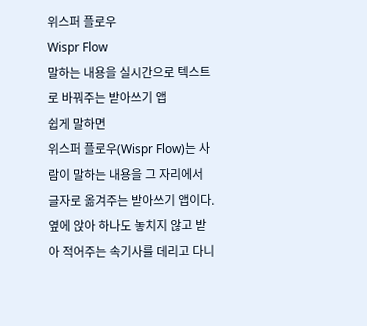위스퍼 플로우
Wispr Flow
말하는 내용을 실시간으로 텍스트로 바꿔주는 받아쓰기 앱
쉽게 말하면
위스퍼 플로우(Wispr Flow)는 사람이 말하는 내용을 그 자리에서 글자로 옮겨주는 받아쓰기 앱이다. 옆에 앉아 하나도 놓치지 않고 받아 적어주는 속기사를 데리고 다니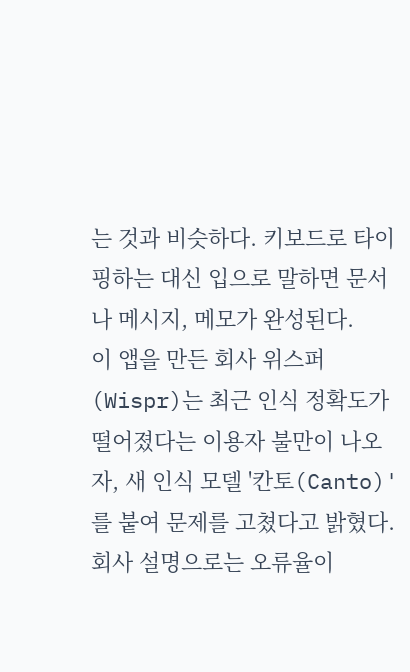는 것과 비슷하다. 키보드로 타이핑하는 대신 입으로 말하면 문서나 메시지, 메모가 완성된다.
이 앱을 만든 회사 위스퍼(Wispr)는 최근 인식 정확도가 떨어졌다는 이용자 불만이 나오자, 새 인식 모델 '칸토(Canto)'를 붙여 문제를 고쳤다고 밝혔다. 회사 설명으로는 오류율이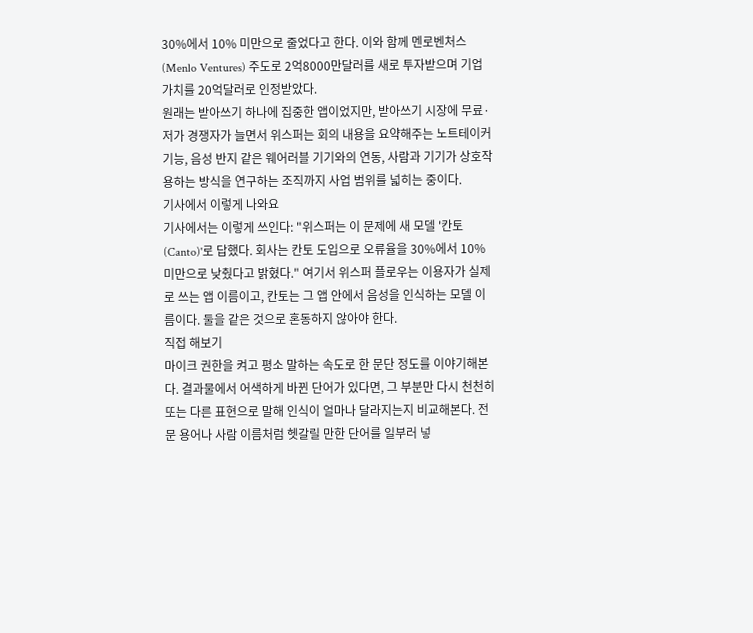30%에서 10% 미만으로 줄었다고 한다. 이와 함께 멘로벤처스(Menlo Ventures) 주도로 2억8000만달러를 새로 투자받으며 기업 가치를 20억달러로 인정받았다.
원래는 받아쓰기 하나에 집중한 앱이었지만, 받아쓰기 시장에 무료·저가 경쟁자가 늘면서 위스퍼는 회의 내용을 요약해주는 노트테이커 기능, 음성 반지 같은 웨어러블 기기와의 연동, 사람과 기기가 상호작용하는 방식을 연구하는 조직까지 사업 범위를 넓히는 중이다.
기사에서 이렇게 나와요
기사에서는 이렇게 쓰인다: "위스퍼는 이 문제에 새 모델 '칸토(Canto)'로 답했다. 회사는 칸토 도입으로 오류율을 30%에서 10% 미만으로 낮췄다고 밝혔다." 여기서 위스퍼 플로우는 이용자가 실제로 쓰는 앱 이름이고, 칸토는 그 앱 안에서 음성을 인식하는 모델 이름이다. 둘을 같은 것으로 혼동하지 않아야 한다.
직접 해보기
마이크 권한을 켜고 평소 말하는 속도로 한 문단 정도를 이야기해본다. 결과물에서 어색하게 바뀐 단어가 있다면, 그 부분만 다시 천천히 또는 다른 표현으로 말해 인식이 얼마나 달라지는지 비교해본다. 전문 용어나 사람 이름처럼 헷갈릴 만한 단어를 일부러 넣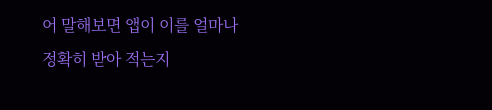어 말해보면 앱이 이를 얼마나 정확히 받아 적는지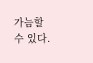가늠할 수 있다.